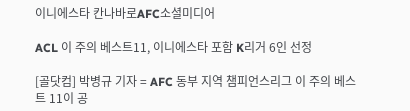이니에스타 칸나바로AFC소셜미디어

ACL 이 주의 베스트11, 이니에스타 포함 K리거 6인 선정

[골닷컴] 박병규 기자 = AFC 동부 지역 챔피언스리그 이 주의 베스트 11이 공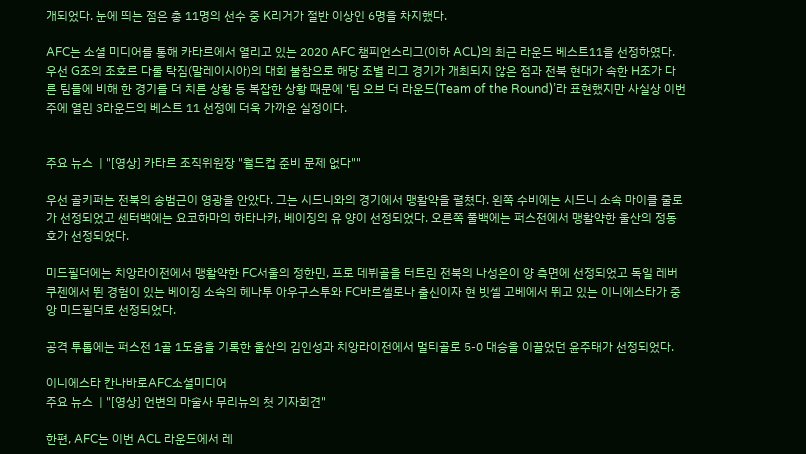개되었다. 눈에 띄는 점은 총 11명의 선수 중 K리거가 절반 이상인 6명을 차지했다.

AFC는 소셜 미디어를 통해 카타르에서 열리고 있는 2020 AFC 챔피언스리그(이하 ACL)의 최근 라운드 베스트11을 선정하였다. 우선 G조의 조호르 다룰 탁짐(말레이시아)의 대회 불참으로 해당 조별 리그 경기가 개최되지 않은 점과 전북 현대가 속한 H조가 다른 팀들에 비해 한 경기를 더 치른 상황 등 복잡한 상황 때문에 ‘팀 오브 더 라운드(Team of the Round)’라 표현했지만 사실상 이번 주에 열린 3라운드의 베스트 11 선정에 더욱 가까운 실정이다.


주요 뉴스  | "[영상] 카타르 조직위원장 "월드컵 준비 문제 없다""

우선 골키퍼는 전북의 송범근이 영광을 안았다. 그는 시드니와의 경기에서 맹활약을 펼쳤다. 왼쪽 수비에는 시드니 소속 마이클 줄로가 선정되었고 센터백에는 요코하마의 하타나카, 베이징의 유 양이 선정되었다. 오른쪽 풀백에는 퍼스전에서 맹활약한 울산의 정동호가 선정되었다.

미드필더에는 치앙라이전에서 맹활약한 FC서울의 정한민, 프로 데뷔골을 터트린 전북의 나성은이 양 측면에 선정되었고 독일 레버쿠젠에서 뛴 경험이 있는 베이징 소속의 헤나투 아우구스투와 FC바르셀로나 출신이자 현 빗셀 고베에서 뛰고 있는 이니에스타가 중앙 미드필더로 선정되었다.

공격 투톱에는 퍼스전 1골 1도움을 기록한 울산의 김인성과 치앙라이전에서 멀티골로 5-0 대승을 이끌었던 윤주태가 선정되었다.

이니에스타 칸나바로AFC소셜미디어
주요 뉴스  | "[영상] 언변의 마술사 무리뉴의 첫 기자회견"

한편, AFC는 이번 ACL 라운드에서 레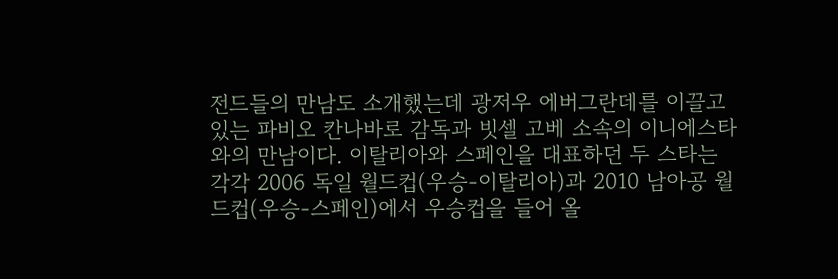전드들의 만남도 소개했는데 광저우 에버그란데를 이끌고 있는 파비오 칸나바로 감독과 빗셀 고베 소속의 이니에스타와의 만남이다. 이탈리아와 스페인을 대표하던 두 스타는 각각 2006 독일 월드컵(우승-이탈리아)과 2010 남아공 월드컵(우승-스페인)에서 우승컵을 들어 올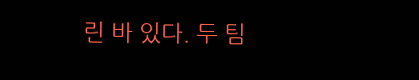린 바 있다. 두 팀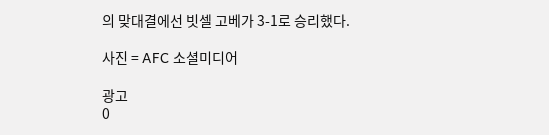의 맞대결에선 빗셀 고베가 3-1로 승리했다.

사진 = AFC 소셜미디어

광고
0